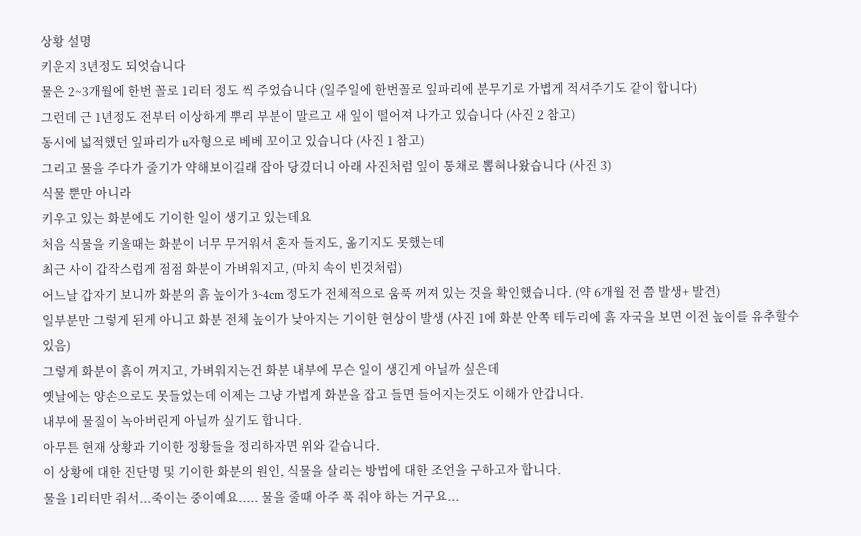상황 설명
키운지 3년정도 되엇습니다
물은 2~3개월에 한번 꼴로 1리터 정도 씩 주었습니다 (일주일에 한번꼴로 잎파리에 분무기로 가볍게 적셔주기도 같이 합니다)
그런데 근 1년정도 전부터 이상하게 뿌리 부분이 말르고 새 잎이 떨어져 나가고 있습니다 (사진 2 참고)
동시에 넓적했던 잎파리가 u자형으로 베베 꼬이고 있습니다 (사진 1 참고)
그리고 물을 주다가 줄기가 약해보이길래 잡아 당겼더니 아래 사진처럼 잎이 통채로 뽑혀나왔습니다 (사진 3)
식물 뿐만 아니라
키우고 있는 화분에도 기이한 일이 생기고 있는데요
처음 식물을 키울때는 화분이 너무 무거워서 혼자 들지도, 옮기지도 못했는데
최근 사이 갑작스럽게 점점 화분이 가벼워지고, (마치 속이 빈것처럼)
어느날 갑자기 보니까 화분의 흙 높이가 3~4cm 정도가 전체적으로 움푹 꺼져 있는 것을 확인했습니다. (약 6개월 전 쯤 발생+ 발견)
일부분만 그렇게 된게 아니고 화분 전체 높이가 낮아지는 기이한 현상이 발생 (사진 1에 화분 안쪽 테두리에 흙 자국을 보면 이전 높이를 유추할수 있음)
그렇게 화분이 흙이 꺼지고, 가벼워지는건 화분 내부에 무슨 일이 생긴게 아닐까 싶은데
옛날에는 양손으로도 못들었는데 이제는 그냥 가볍게 화분을 잡고 들면 들어지는것도 이해가 안갑니다.
내부에 물질이 녹아버린게 아닐까 싶기도 합니다.
아무튼 현재 상황과 기이한 정황들을 정리하자면 위와 같습니다.
이 상황에 대한 진단명 및 기이한 화분의 원인, 식물을 살리는 방법에 대한 조언을 구하고자 합니다.
물을 1리터만 줘서...죽이는 중이예요..... 물을 줄때 아주 푹 줘야 하는 거구요...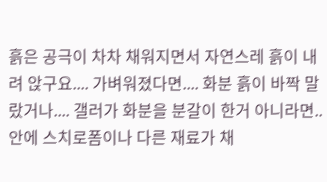흙은 공극이 차차 채워지면서 자연스레 흙이 내려 앉구요.... 가벼워졌다면.... 화분 흙이 바짝 말랐거나.... 갤러가 화분을 분갈이 한거 아니라면.. 안에 스치로폼이나 다른 재료가 채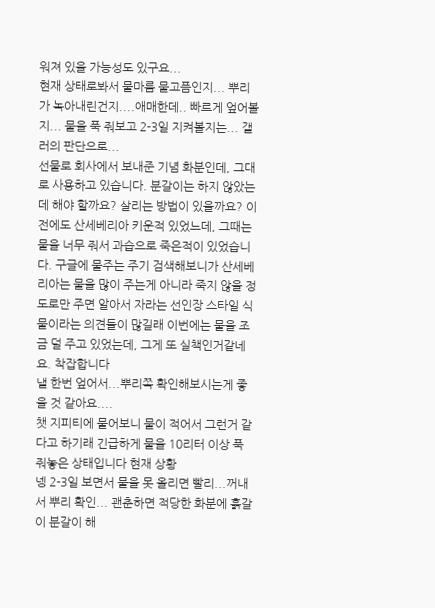워져 있을 가능성도 있구요...
현재 상태로봐서 물마름 물고픔인지... 뿌리가 녹아내린건지....애매한데.. 빠르게 엎어볼지... 물을 푹 줘보고 2-3일 지켜볼지는... 갤러의 판단으로...
선물로 회사에서 보내준 기념 화분인데, 그대로 사용하고 있습니다. 분갈이는 하지 않았는데 해야 할까요? 살리는 방법이 있을까요? 이전에도 산세베리아 키운적 있었느데, 그때는 물을 너무 줘서 과습으로 죽은적이 있었습니다. 구글에 물주는 주기 검색해보니가 산세베리아는 물을 많이 주는게 아니라 죽지 않을 정도로만 주면 알아서 자라는 선인장 스타일 식물이라는 의견들이 많길래 이번에는 물을 조금 덜 주고 있었는데, 그게 또 실책인거같네요. 착잡합니다
낼 한번 엎어서...뿌리쪽 확인해보시는게 좋을 것 같아요....
챗 지피티에 물어보니 물이 적어서 그런거 같다고 하기래 긴급하게 물을 10리터 이상 푹 줘놓은 상태입니다 현재 상황
넹 2-3일 보면서 물을 못 올리면 빨리...꺼내서 뿌리 확인... 괜춘하면 적당한 화분에 흙갈이 분갈이 해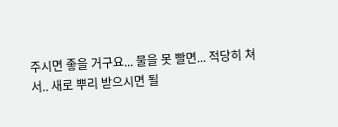주시면 좋을 거구요... 물을 못 빨면... 적당히 쳐서.. 새로 뿌리 받으시면 될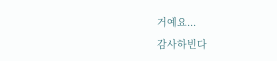거예요...
감사하빈다